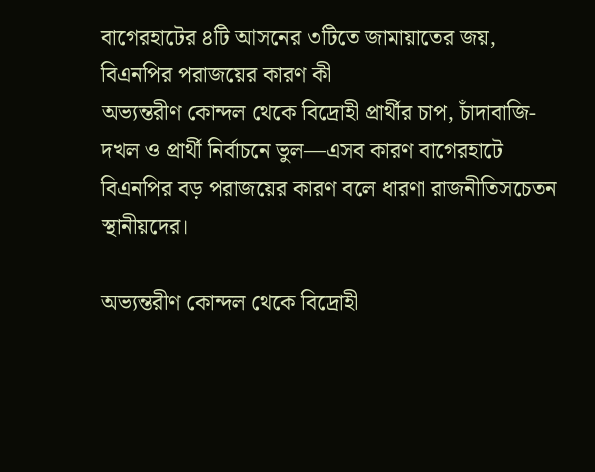বাগেরহাটের ৪টি আসনের ৩টিতে জামায়াতের জয়, বিএনপির পরাজয়ের কারণ কী
অভ্যন্তরীণ কোন্দল থেকে বিদ্রোহী প্রার্থীর চাপ, চাঁদাবাজি-দখল ও প্রার্থী নির্বাচনে ভুল—এসব কারণ বাগেরহাটে বিএনপির বড় পরাজয়ের কারণ বলে ধারণা রাজনীতিসচেতন স্থানীয়দের।

অভ্যন্তরীণ কোন্দল থেকে বিদ্রোহী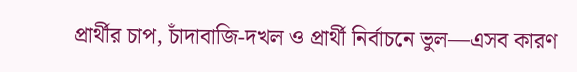প্রার্থীর চাপ, চাঁদাবাজি-দখল ও প্রার্থী নির্বাচনে ভুল—এসব কারণ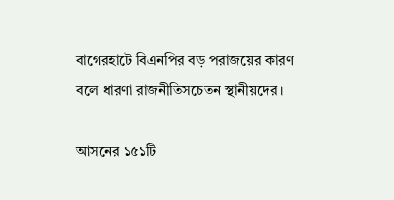বাগেরহাটে বিএনপির বড় পরাজয়ের কারণ বলে ধারণা রাজনীতিসচেতন স্থানীয়দের।

আসনের ১৫১টি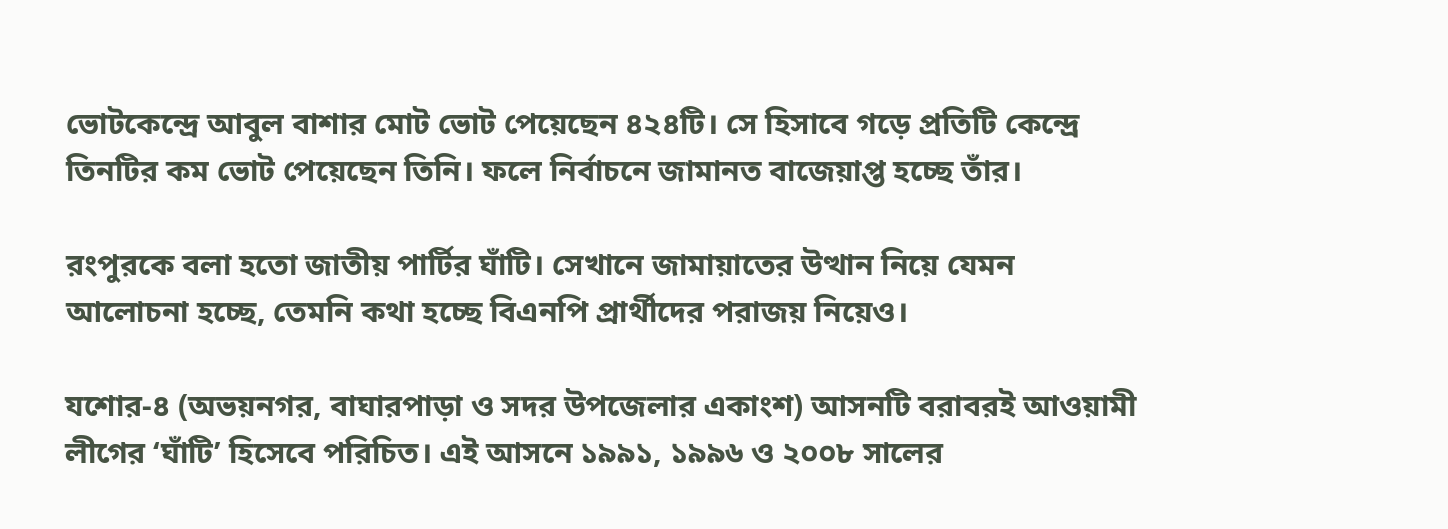ভোটকেন্দ্রে আবুল বাশার মোট ভোট পেয়েছেন ৪২৪টি। সে হিসাবে গড়ে প্রতিটি কেন্দ্রে তিনটির কম ভোট পেয়েছেন তিনি। ফলে নির্বাচনে জামানত বাজেয়াপ্ত হচ্ছে তাঁর।

রংপুরকে বলা হতো জাতীয় পার্টির ঘাঁটি। সেখানে জামায়াতের উত্থান নিয়ে যেমন আলোচনা হচ্ছে, তেমনি কথা হচ্ছে বিএনপি প্রার্থীদের পরাজয় নিয়েও।

যশোর-৪ (অভয়নগর, বাঘারপাড়া ও সদর উপজেলার একাংশ) আসনটি বরাবরই আওয়ামী লীগের ‘ঘাঁটি’ হিসেবে পরিচিত। এই আসনে ১৯৯১, ১৯৯৬ ও ২০০৮ সালের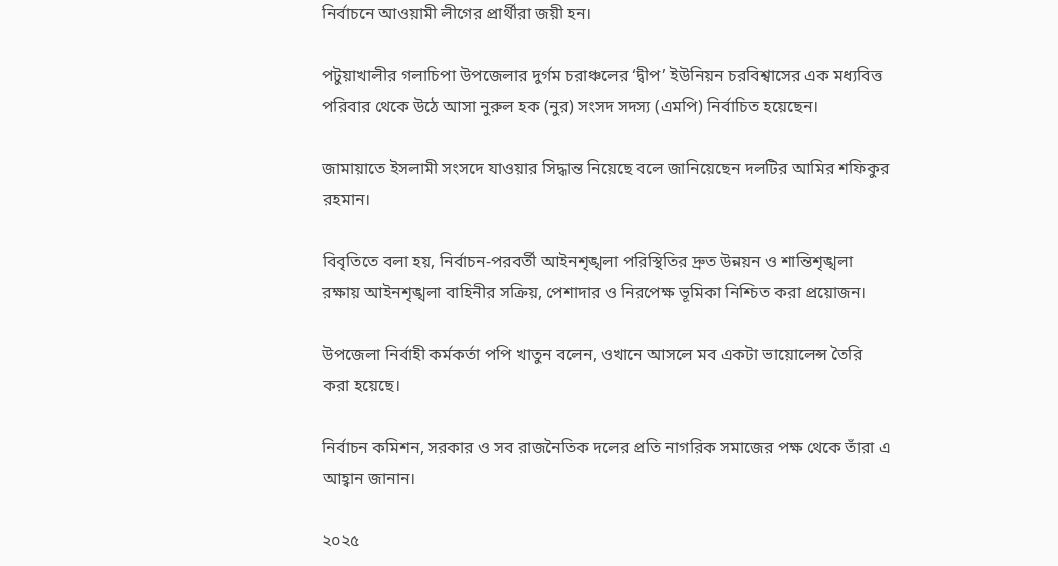নির্বাচনে আওয়ামী লীগের প্রার্থীরা জয়ী হন।

পটুয়াখালীর গলাচিপা উপজেলার দুর্গম চরাঞ্চলের ‘দ্বীপ’ ইউনিয়ন চরবিশ্বাসের এক মধ্যবিত্ত পরিবার থেকে উঠে আসা নুরুল হক (নুর) সংসদ সদস্য (এমপি) নির্বাচিত হয়েছেন।

জামায়াতে ইসলামী সংসদে যাওয়ার সিদ্ধান্ত নিয়েছে বলে জানিয়েছেন দলটির আমির শফিকুর রহমান।

বিবৃতিতে বলা হয়, নির্বাচন-পরবর্তী আইনশৃঙ্খলা পরিস্থিতির দ্রুত উন্নয়ন ও শান্তিশৃঙ্খলা রক্ষায় আইনশৃঙ্খলা বাহিনীর সক্রিয়, পেশাদার ও নিরপেক্ষ ভূমিকা নিশ্চিত করা প্রয়োজন।

উপজেলা নির্বাহী কর্মকর্তা পপি খাতুন বলেন, ওখানে আসলে মব একটা ভায়োলেন্স তৈরি করা হয়েছে।

নির্বাচন কমিশন, সরকার ও সব রাজনৈতিক দলের প্রতি নাগরিক সমাজের পক্ষ থেকে তাঁরা এ আহ্বান জানান।

২০২৫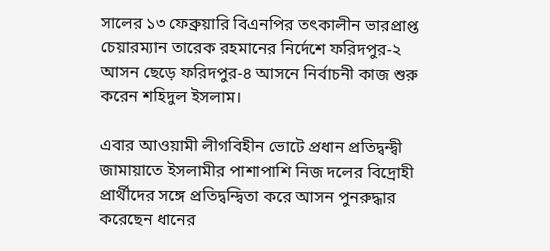সালের ১৩ ফেব্রুয়ারি বিএনপির তৎকালীন ভারপ্রাপ্ত চেয়ারম্যান তারেক রহমানের নির্দেশে ফরিদপুর-২ আসন ছেড়ে ফরিদপুর-৪ আসনে নির্বাচনী কাজ শুরু করেন শহিদুল ইসলাম।

এবার আওয়ামী লীগবিহীন ভোটে প্রধান প্রতিদ্বন্দ্বী জামায়াতে ইসলামীর পাশাপাশি নিজ দলের বিদ্রোহী প্রার্থীদের সঙ্গে প্রতিদ্বন্দ্বিতা করে আসন পুনরুদ্ধার করেছেন ধানের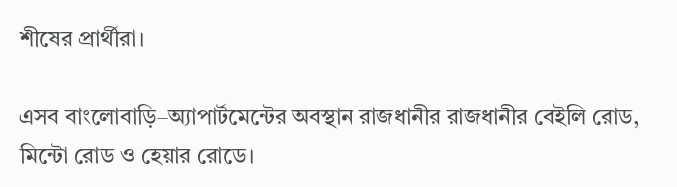শীষের প্রার্থীরা।

এসব বাংলোবাড়ি–অ্যাপার্টমেন্টের অবস্থান রাজধানীর রাজধানীর বেইলি রোড, মিন্টো রোড ও হেয়ার রোডে।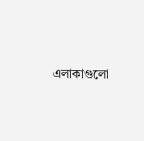এলাকাগুলো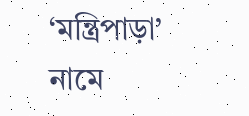‘মন্ত্রিপাড়া’ নামে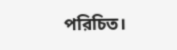পরিচিত।